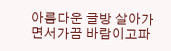아름다운 글방 살아가면서가끔 바람이고파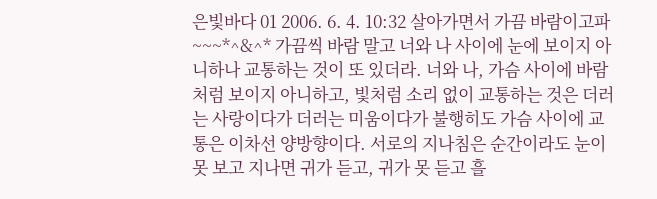은빛바다 01 2006. 6. 4. 10:32 살아가면서 가끔 바람이고파~~~*^&^* 가끔씩 바람 말고 너와 나 사이에 눈에 보이지 아니하나 교통하는 것이 또 있더라. 너와 나, 가슴 사이에 바람처럼 보이지 아니하고, 빛처럼 소리 없이 교통하는 것은 더러는 사랑이다가 더러는 미움이다가 불행히도 가슴 사이에 교통은 이차선 양방향이다. 서로의 지나침은 순간이라도 눈이 못 보고 지나면 귀가 듣고, 귀가 못 듣고 흘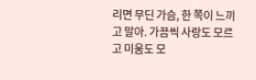리면 무딘 가슴, 한 쪽이 느끼고 말아. 가끔씩 사랑도 모르고 미움도 모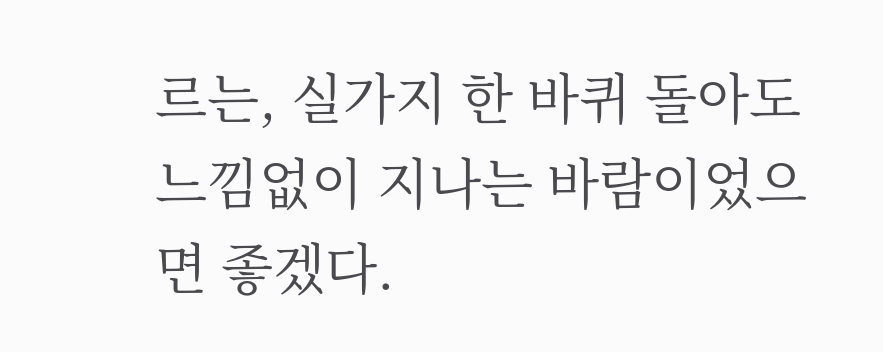르는, 실가지 한 바퀴 돌아도 느낌없이 지나는 바람이었으면 좋겠다.